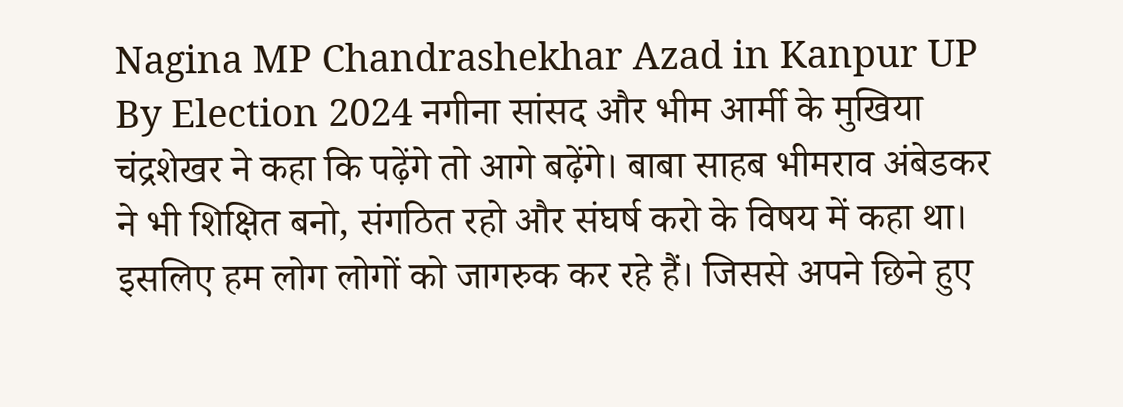Nagina MP Chandrashekhar Azad in Kanpur UP By Election 2024 नगीना सांसद और भीम आर्मी के मुखिया चंद्रशेखर ने कहा कि पढ़ेंगे तो आगे बढ़ेंगे। बाबा साहब भीमराव अंबेडकर ने भी शिक्षित बनो, संगठित रहो और संघर्ष करो के विषय में कहा था। इसलिए हम लोग लोगों को जागरुक कर रहे हैं। जिससे अपने छिने हुए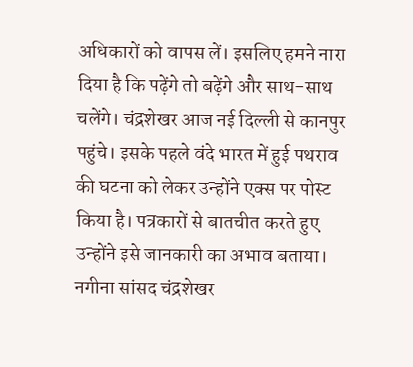अधिकारों को वापस लें। इसलिए हमने नारा दिया है कि पढ़ेंगे तो बढ़ेंगे और साथ-साथ चलेंगे। चंद्रशेखर आज नई दिल्ली से कानपुर पहुंचे। इसके पहले वंदे भारत में हुई पथराव की घटना को लेकर उन्होंने एक्स पर पोस्ट किया है। पत्रकारों से बातचीत करते हुए उन्होंने इसे जानकारी का अभाव बताया।
नगीना सांसद चंद्रशेखर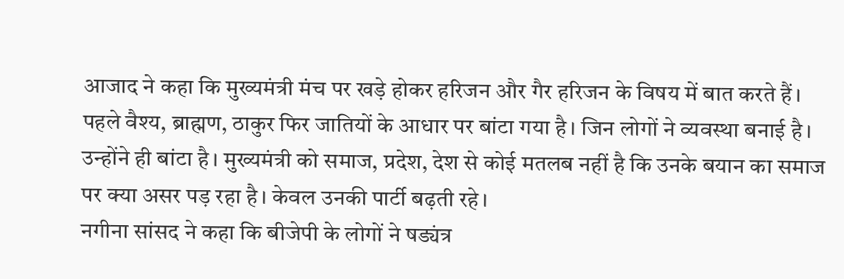आजाद ने कहा कि मुख्यमंत्री मंच पर खड़े होकर हरिजन और गैर हरिजन के विषय में बात करते हैं। पहले वैश्य, ब्राह्मण, ठाकुर फिर जातियों के आधार पर बांटा गया है। जिन लोगों ने व्यवस्था बनाई है। उन्होंने ही बांटा है। मुख्यमंत्री को समाज, प्रदेश, देश से कोई मतलब नहीं है कि उनके बयान का समाज पर क्या असर पड़ रहा है। केवल उनकी पार्टी बढ़ती रहे।
नगीना सांसद ने कहा कि बीजेपी के लोगों ने षड्यंत्र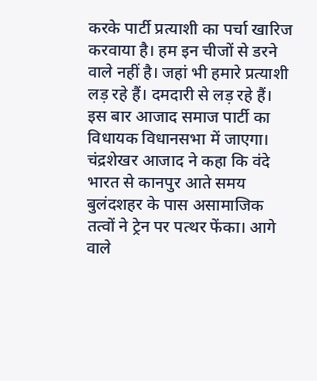करके पार्टी प्रत्याशी का पर्चा खारिज करवाया है। हम इन चीजों से डरने वाले नहीं है। जहां भी हमारे प्रत्याशी लड़ रहे हैं। दमदारी से लड़ रहे हैं। इस बार आजाद समाज पार्टी का विधायक विधानसभा में जाएगा।
चंद्रशेखर आजाद ने कहा कि वंदे भारत से कानपुर आते समय बुलंदशहर के पास असामाजिक तत्वों ने ट्रेन पर पत्थर फेंका। आगे वाले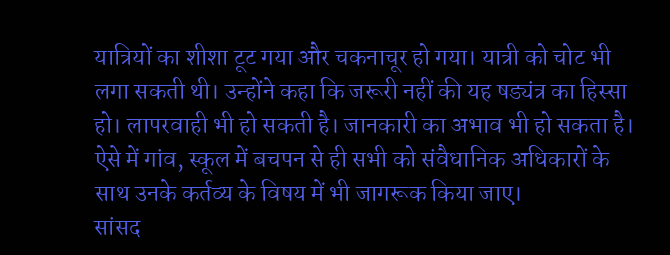यात्रियों का शीशा टूट गया और चकनाचूर हो गया। यात्री को चोट भी लगा सकती थी। उन्होंने कहा कि जरूरी नहीं की यह षड्यंत्र का हिस्सा हो। लापरवाही भी हो सकती है। जानकारी का अभाव भी हो सकता है। ऐसे में गांव, स्कूल में बचपन से ही सभी को संवैधानिक अधिकारों के साथ उनके कर्तव्य के विषय में भी जागरूक किया जाए।
सांसद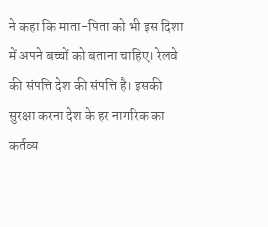ने कहा कि माता-पिता को भी इस दिशा में अपने बच्चों को बताना चाहिए। रेलवे की संपत्ति देश की संपत्ति है। इसकी सुरक्षा करना देश के हर नागरिक का कर्तव्य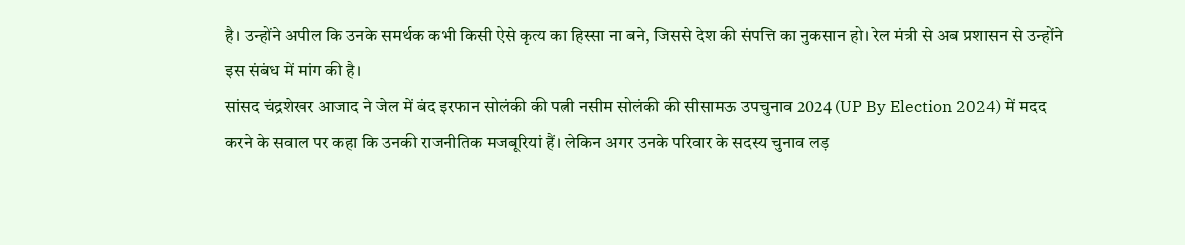है। उन्होंने अपील कि उनके समर्थक कभी किसी ऐसे कृत्य का हिस्सा ना बने, जिससे देश की संपत्ति का नुकसान हो। रेल मंत्री से अब प्रशासन से उन्होंने इस संबंध में मांग की है।
सांसद चंद्रशेखर आजाद ने जेल में बंद इरफान सोलंकी की पत्नी नसीम सोलंकी की सीसामऊ उपचुनाव 2024 (UP By Election 2024) में मदद करने के सवाल पर कहा कि उनकी राजनीतिक मजबूरियां हैं। लेकिन अगर उनके परिवार के सदस्य चुनाव लड़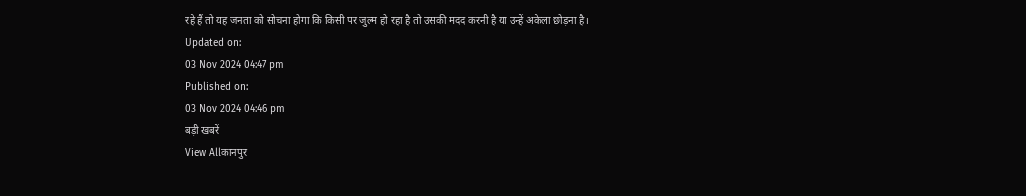रहे हैं तो यह जनता को सोचना होगा कि किसी पर जुल्म हो रहा है तो उसकी मदद करनी है या उन्हें अकेला छोड़ना है।
Updated on:
03 Nov 2024 04:47 pm
Published on:
03 Nov 2024 04:46 pm
बड़ी खबरें
View Allकानपुर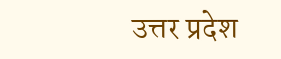उत्तर प्रदेश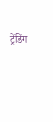ट्रेंडिंग